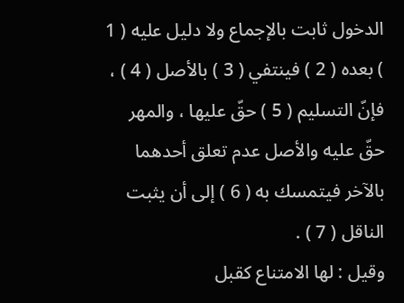الدخول ثابت بالإجماع ولا دليل عليه ( 1 ) بعده ( 2 ) فينتفي ( 3 ) بالأصل ( 4 ) ، فإنّ التسليم ( 5 ) حقّ عليها ، والمهر حقّ عليه والأصل عدم تعلق أحدهما بالآخر فيتمسك به ( 6 ) إلى أن يثبت الناقل ( 7 ) .
وقيل : لها الامتناع كقبل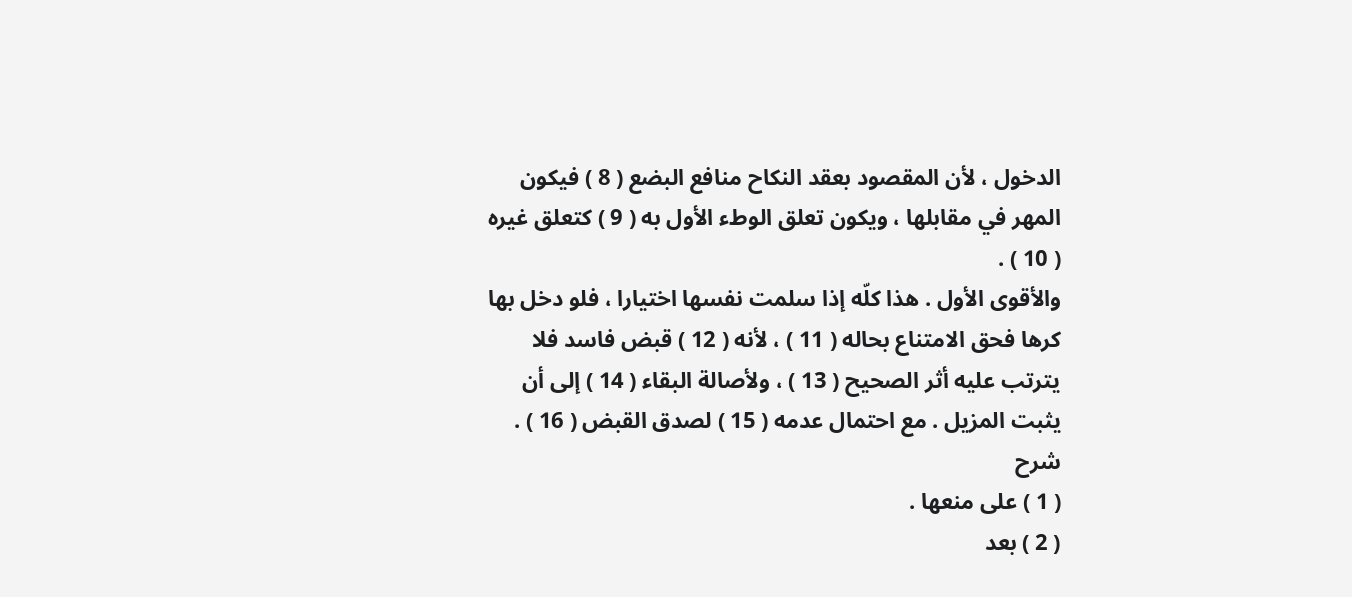الدخول ، لأن المقصود بعقد النكاح منافع البضع ( 8 ) فيكون المهر في مقابلها ، ويكون تعلق الوطء الأول به ( 9 ) كتعلق غيره ( 10 ) .
والأقوى الأول . هذا كلّه إذا سلمت نفسها اختيارا ، فلو دخل بها كرها فحق الامتناع بحاله ( 11 ) ، لأنه ( 12 ) قبض فاسد فلا يترتب عليه أثر الصحيح ( 13 ) ، ولأصالة البقاء ( 14 ) إلى أن يثبت المزيل . مع احتمال عدمه ( 15 ) لصدق القبض ( 16 ) .
شرح
( 1 ) على منعها .
( 2 ) بعد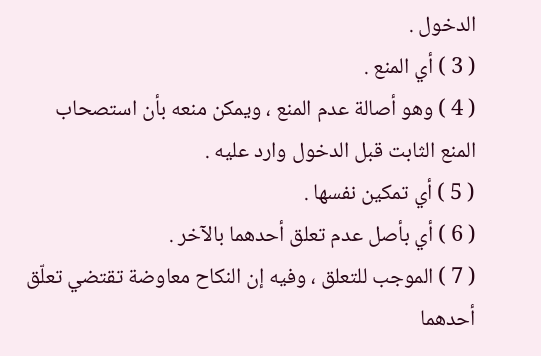الدخول .
( 3 ) أي المنع .
( 4 ) وهو أصالة عدم المنع ، ويمكن منعه بأن استصحاب المنع الثابت قبل الدخول وارد عليه .
( 5 ) أي تمكين نفسها .
( 6 ) أي بأصل عدم تعلق أحدهما بالآخر .
( 7 ) الموجب للتعلق ، وفيه إن النكاح معاوضة تقتضي تعلّق أحدهما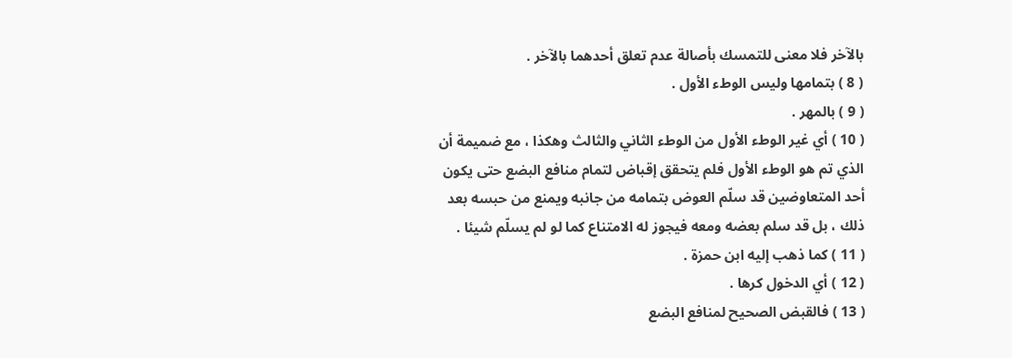بالآخر فلا معنى للتمسك بأصالة عدم تعلق أحدهما بالآخر .
( 8 ) بتمامها وليس الوطء الأول .
( 9 ) بالمهر .
( 10 ) أي غير الوطء الأول من الوطء الثاني والثالث وهكذا ، مع ضميمة أن الذي تم هو الوطء الأول فلم يتحقق إقباض لتمام منافع البضع حتى يكون أحد المتعاوضين قد سلّم العوض بتمامه من جانبه ويمنع من حبسه بعد ذلك ، بل قد سلم بعضه ومعه فيجوز له الامتناع كما لو لم يسلّم شيئا .
( 11 ) كما ذهب إليه ابن حمزة .
( 12 ) أي الدخول كرها .
( 13 ) فالقبض الصحيح لمنافع البضع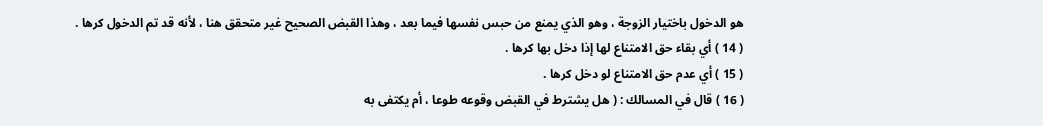هو الدخول باختيار الزوجة ، وهو الذي يمنع من حبس نفسها فيما بعد ، وهذا القبض الصحيح غير متحقق هنا ، لأنه قد تم الدخول كرها .
( 14 ) أي بقاء حق الامتناع لها إذا دخل بها كرها .
( 15 ) أي عدم حق الامتناع لو دخل كرها .
( 16 ) قال في المسالك : ( هل يشترط في القبض وقوعه طوعا ، أم يكتفى به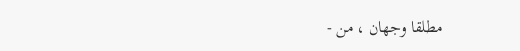مطلقا وجهان ، من -